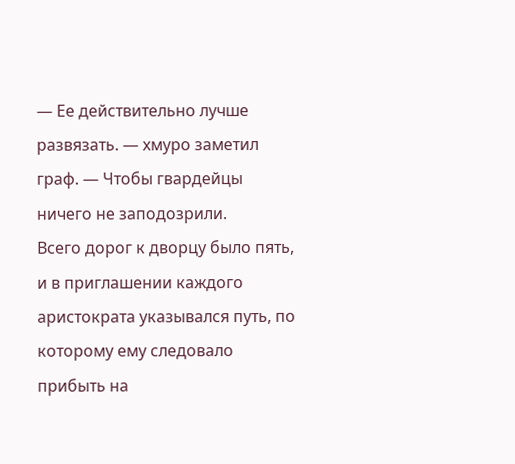— Ее действительно лучше развязать. — хмуро заметил граф. — Чтобы гвардейцы ничего не заподозрили.
Всего дорог к дворцу было пять, и в приглашении каждого аристократа указывался путь, по которому ему следовало прибыть на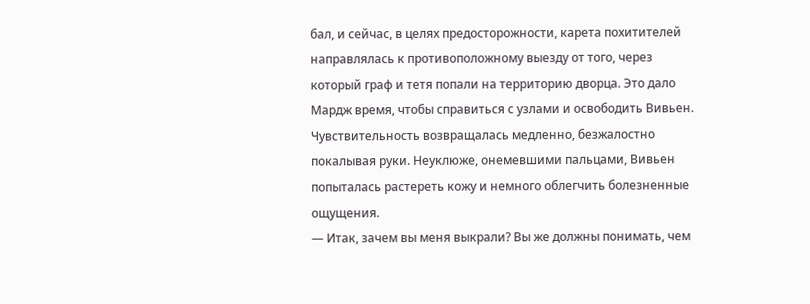бал, и сейчас, в целях предосторожности, карета похитителей направлялась к противоположному выезду от того, через который граф и тетя попали на территорию дворца. Это дало Мардж время, чтобы справиться с узлами и освободить Вивьен.
Чувствительность возвращалась медленно, безжалостно покалывая руки. Неуклюже, онемевшими пальцами, Вивьен попыталась растереть кожу и немного облегчить болезненные ощущения.
— Итак, зачем вы меня выкрали? Вы же должны понимать, чем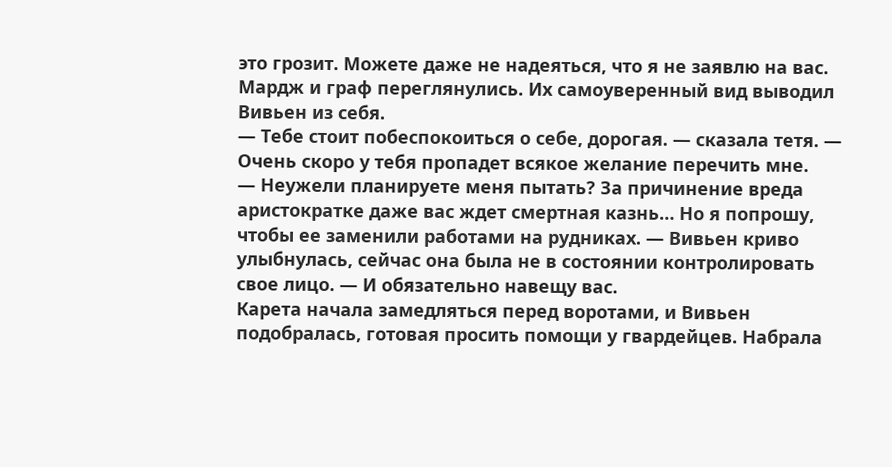это грозит. Можете даже не надеяться, что я не заявлю на вас.
Мардж и граф переглянулись. Их самоуверенный вид выводил Вивьен из себя.
— Тебе стоит побеспокоиться о себе, дорогая. — сказала тетя. — Очень скоро у тебя пропадет всякое желание перечить мне.
— Неужели планируете меня пытать? За причинение вреда аристократке даже вас ждет смертная казнь… Но я попрошу, чтобы ее заменили работами на рудниках. — Вивьен криво улыбнулась, сейчас она была не в состоянии контролировать свое лицо. — И обязательно навещу вас.
Карета начала замедляться перед воротами, и Вивьен подобралась, готовая просить помощи у гвардейцев. Набрала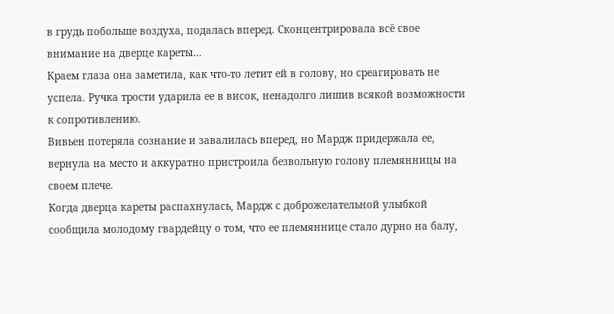в грудь побольше воздуха, подалась вперед. Сконцентрировала всё свое внимание на дверце кареты…
Краем глаза она заметила, как что-то летит ей в голову, но среагировать не успела. Ручка трости ударила ее в висок, ненадолго лишив всякой возможности к сопротивлению.
Вивьен потеряла сознание и завалилась вперед, но Мардж придержала ее, вернула на место и аккуратно пристроила безвольную голову племянницы на своем плече.
Когда дверца кареты распахнулась, Мардж с доброжелательной улыбкой сообщила молодому гвардейцу о том, что ее племяннице стало дурно на балу,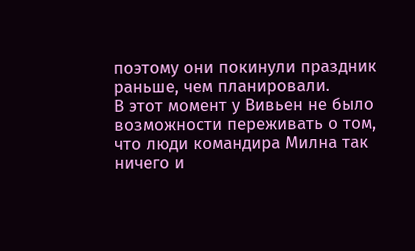поэтому они покинули праздник раньше, чем планировали.
В этот момент у Вивьен не было возможности переживать о том, что люди командира Милна так ничего и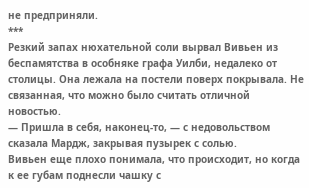не предприняли.
***
Резкий запах нюхательной соли вырвал Вивьен из беспамятства в особняке графа Уилби, недалеко от столицы. Она лежала на постели поверх покрывала. Не связанная, что можно было считать отличной новостью.
— Пришла в себя, наконец-то, — с недовольством сказала Мардж, закрывая пузырек с солью.
Вивьен еще плохо понимала, что происходит, но когда к ее губам поднесли чашку с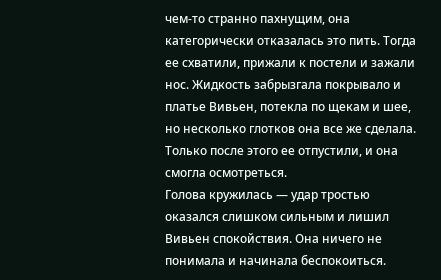чем-то странно пахнущим, она категорически отказалась это пить. Тогда ее схватили, прижали к постели и зажали нос. Жидкость забрызгала покрывало и платье Вивьен, потекла по щекам и шее, но несколько глотков она все же сделала. Только после этого ее отпустили, и она смогла осмотреться.
Голова кружилась — удар тростью оказался слишком сильным и лишил Вивьен спокойствия. Она ничего не понимала и начинала беспокоиться.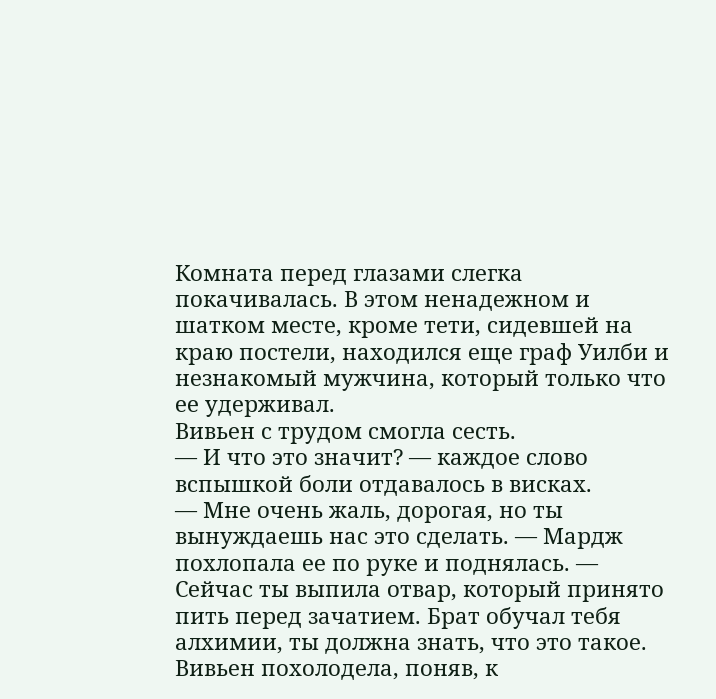Комната перед глазами слегка покачивалась. В этом ненадежном и шатком месте, кроме тети, сидевшей на краю постели, находился еще граф Уилби и незнакомый мужчина, который только что ее удерживал.
Вивьен с трудом смогла сесть.
— И что это значит? — каждое слово вспышкой боли отдавалось в висках.
— Мне очень жаль, дорогая, но ты вынуждаешь нас это сделать. — Мардж похлопала ее по руке и поднялась. — Сейчас ты выпила отвар, который принято пить перед зачатием. Брат обучал тебя алхимии, ты должна знать, что это такое.
Вивьен похолодела, поняв, к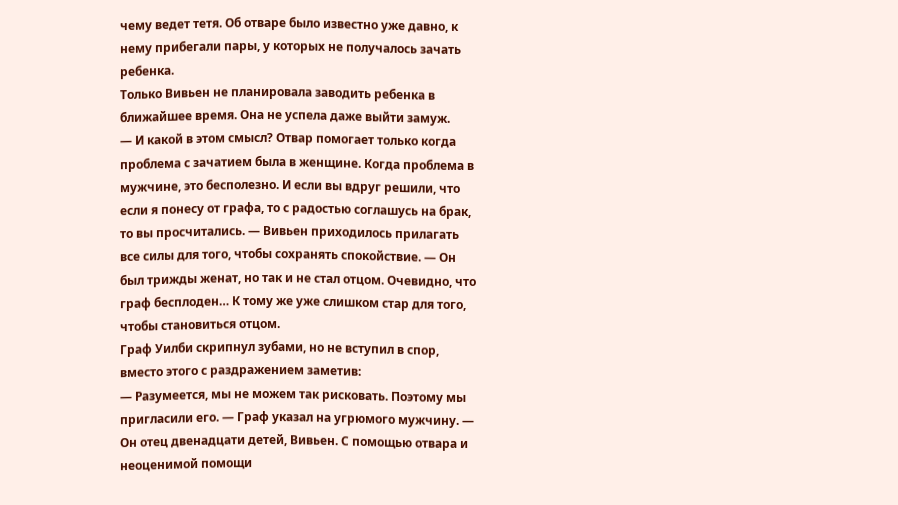чему ведет тетя. Об отваре было известно уже давно, к нему прибегали пары, у которых не получалось зачать ребенка.
Только Вивьен не планировала заводить ребенка в ближайшее время. Она не успела даже выйти замуж.
— И какой в этом смысл? Отвар помогает только когда проблема с зачатием была в женщине. Когда проблема в мужчине, это бесполезно. И если вы вдруг решили, что если я понесу от графа, то с радостью соглашусь на брак, то вы просчитались. — Вивьен приходилось прилагать все силы для того, чтобы сохранять спокойствие. — Он был трижды женат, но так и не стал отцом. Очевидно, что граф бесплоден… К тому же уже слишком стар для того, чтобы становиться отцом.
Граф Уилби скрипнул зубами, но не вступил в спор, вместо этого с раздражением заметив:
— Разумеется, мы не можем так рисковать. Поэтому мы пригласили его. — Граф указал на угрюмого мужчину. — Он отец двенадцати детей, Вивьен. С помощью отвара и неоценимой помощи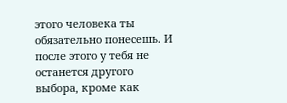этого человека ты обязательно понесешь. И после этого у тебя не останется другого выбора, кроме как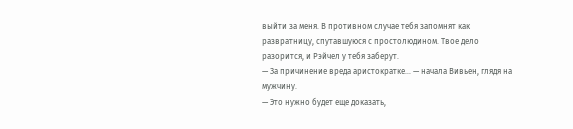выйти за меня. В противном случае тебя запомнят как развратницу, спутавшуюся с простолюдином. Твое дело разорится, и Рэйчел у тебя заберут.
— За причинение вреда аристократке… — начала Вивьен, глядя на мужчину.
— Это нужно будет еще доказать,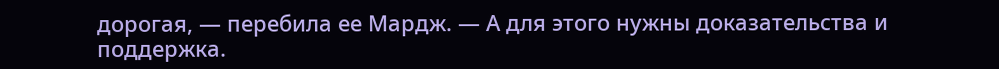дорогая, — перебила ее Мардж. — А для этого нужны доказательства и поддержка.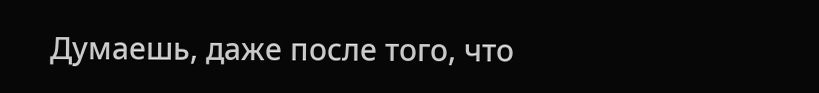Думаешь, даже после того, что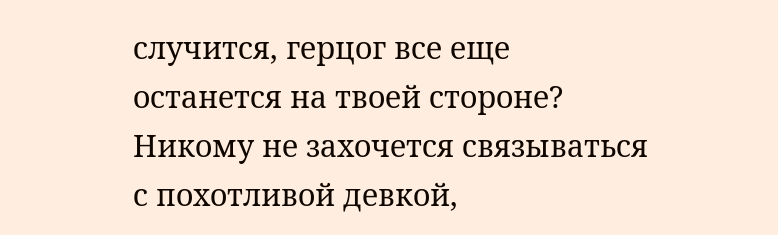случится, герцог все еще останется на твоей стороне? Никому не захочется связываться с похотливой девкой,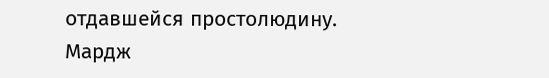отдавшейся простолюдину.
Мардж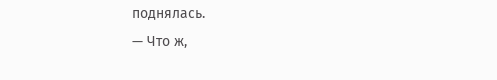поднялась.
— Что ж,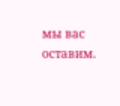мы вас оставим.